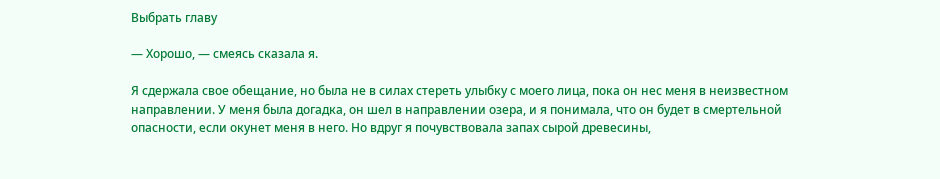Выбрать главу

— Хорошо, — смеясь сказала я.

Я сдержала свое обещание, но была не в силах стереть улыбку с моего лица, пока он нес меня в неизвестном направлении. У меня была догадка, он шел в направлении озера, и я понимала, что он будет в смертельной опасности, если окунет меня в него. Но вдруг я почувствовала запах сырой древесины,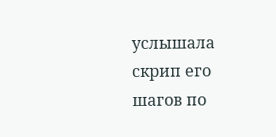услышала скрип его шагов по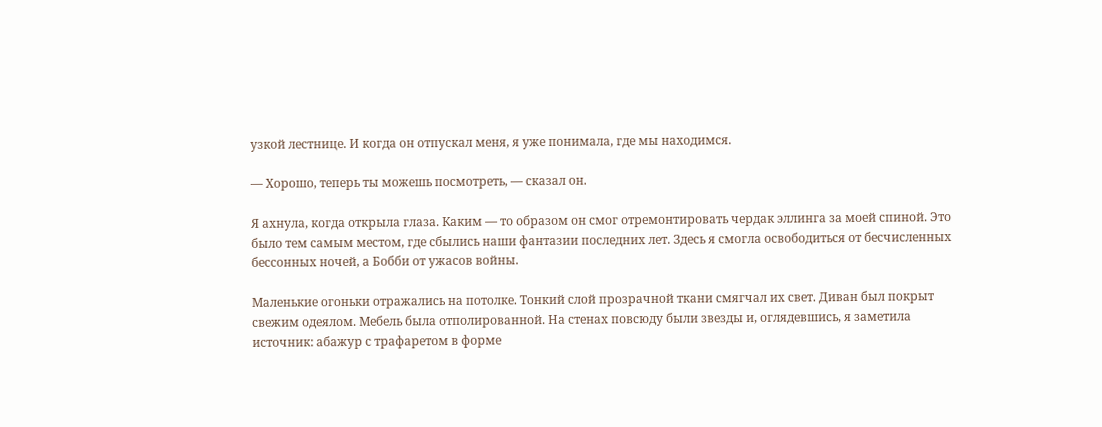узкой лестнице. И когда он отпускал меня, я уже понимала, где мы находимся.

— Хорошо, теперь ты можешь посмотреть, — сказал он.

Я ахнула, когда открыла глаза. Каким — то образом он смог отремонтировать чердак эллинга за моей спиной. Это было тем самым местом, где сбылись наши фантазии последних лет. Здесь я смогла освободиться от бесчисленных бессонных ночей, а Бобби от ужасов войны.

Маленькие огоньки отражались на потолке. Тонкий слой прозрачной ткани смягчал их свет. Диван был покрыт свежим одеялом. Мебель была отполированной. На стенах повсюду были звезды и, оглядевшись, я заметила источник: абажур с трафаретом в форме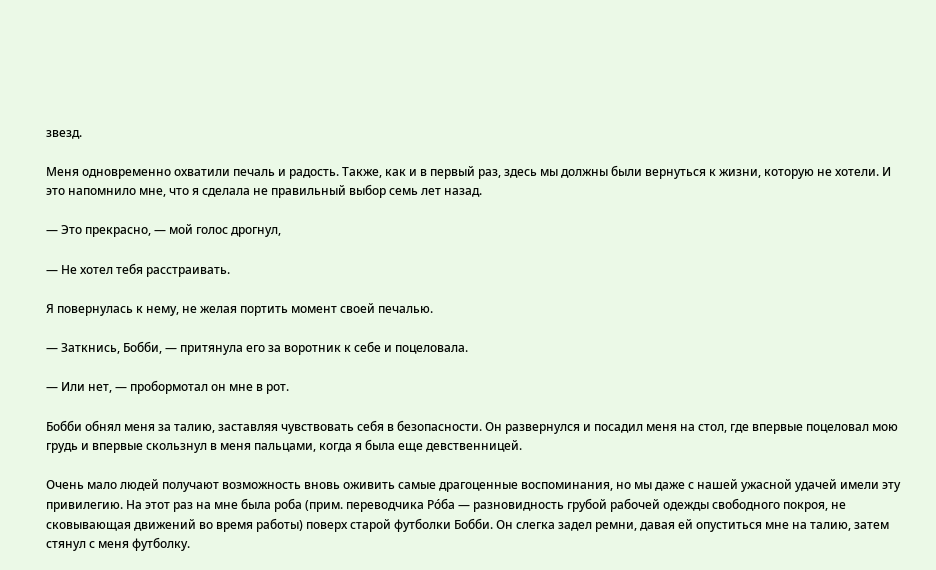звезд.

Меня одновременно охватили печаль и радость. Также, как и в первый раз, здесь мы должны были вернуться к жизни, которую не хотели. И это напомнило мне, что я сделала не правильный выбор семь лет назад.

— Это прекрасно, — мой голос дрогнул,

— Не хотел тебя расстраивать.

Я повернулась к нему, не желая портить момент своей печалью.

— Заткнись, Бобби, — притянула его за воротник к себе и поцеловала.

— Или нет, — пробормотал он мне в рот.

Бобби обнял меня за талию, заставляя чувствовать себя в безопасности. Он развернулся и посадил меня на стол, где впервые поцеловал мою грудь и впервые скользнул в меня пальцами, когда я была еще девственницей.

Очень мало людей получают возможность вновь оживить самые драгоценные воспоминания, но мы даже с нашей ужасной удачей имели эту привилегию. На этот раз на мне была роба (прим. переводчика Ро́ба — разновидность грубой рабочей одежды свободного покроя, не сковывающая движений во время работы) поверх старой футболки Бобби. Он слегка задел ремни, давая ей опуститься мне на талию, затем стянул с меня футболку.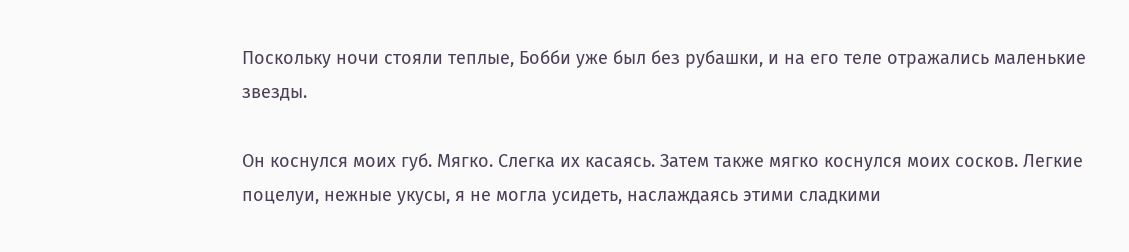Поскольку ночи стояли теплые, Бобби уже был без рубашки, и на его теле отражались маленькие звезды.

Он коснулся моих губ. Мягко. Слегка их касаясь. Затем также мягко коснулся моих сосков. Легкие поцелуи, нежные укусы, я не могла усидеть, наслаждаясь этими сладкими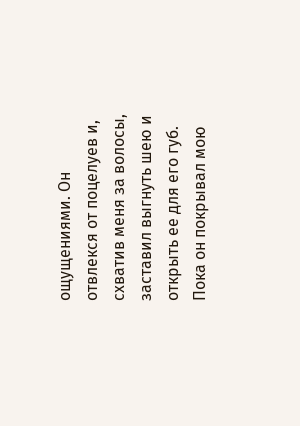ощущениями. Он отвлекся от поцелуев и, схватив меня за волосы, заставил выгнуть шею и открыть ее для его губ. Пока он покрывал мою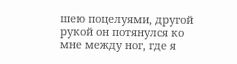шею поцелуями, другой рукой он потянулся ко мне между ног, где я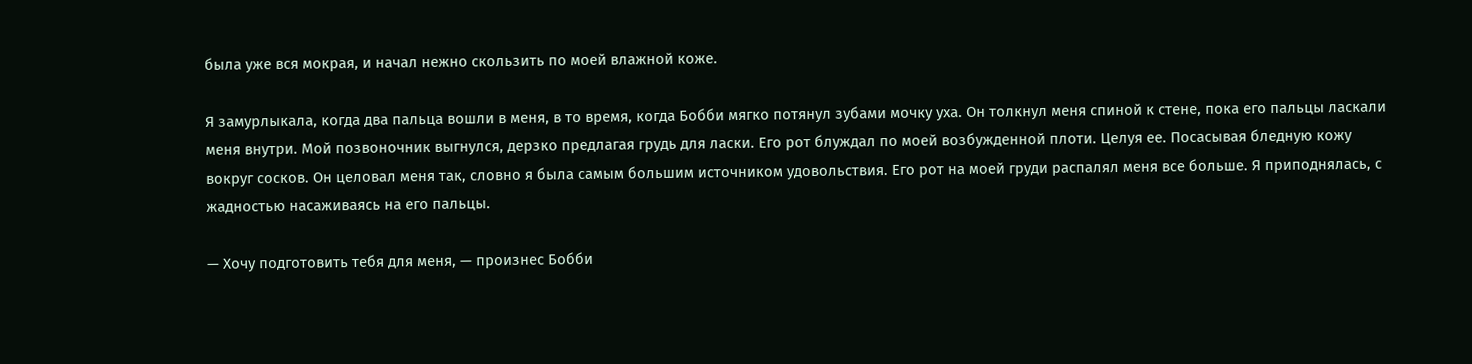была уже вся мокрая, и начал нежно скользить по моей влажной коже.

Я замурлыкала, когда два пальца вошли в меня, в то время, когда Бобби мягко потянул зубами мочку уха. Он толкнул меня спиной к стене, пока его пальцы ласкали меня внутри. Мой позвоночник выгнулся, дерзко предлагая грудь для ласки. Его рот блуждал по моей возбужденной плоти. Целуя ее. Посасывая бледную кожу вокруг сосков. Он целовал меня так, словно я была самым большим источником удовольствия. Его рот на моей груди распалял меня все больше. Я приподнялась, с жадностью насаживаясь на его пальцы.

— Хочу подготовить тебя для меня, — произнес Бобби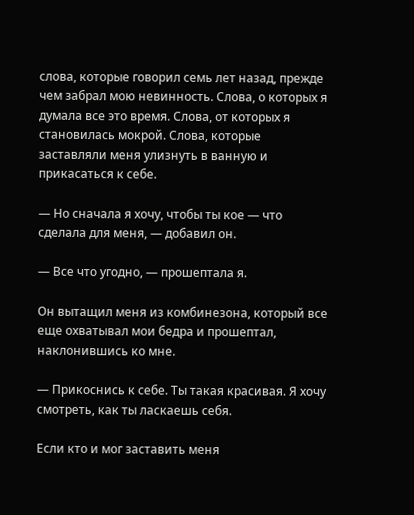слова, которые говорил семь лет назад, прежде чем забрал мою невинность. Слова, о которых я думала все это время. Слова, от которых я становилась мокрой. Слова, которые заставляли меня улизнуть в ванную и прикасаться к себе.

— Но сначала я хочу, чтобы ты кое — что сделала для меня, — добавил он.

— Все что угодно, — прошептала я.

Он вытащил меня из комбинезона, который все еще охватывал мои бедра и прошептал, наклонившись ко мне.

— Прикоснись к себе. Ты такая красивая. Я хочу смотреть, как ты ласкаешь себя.

Если кто и мог заставить меня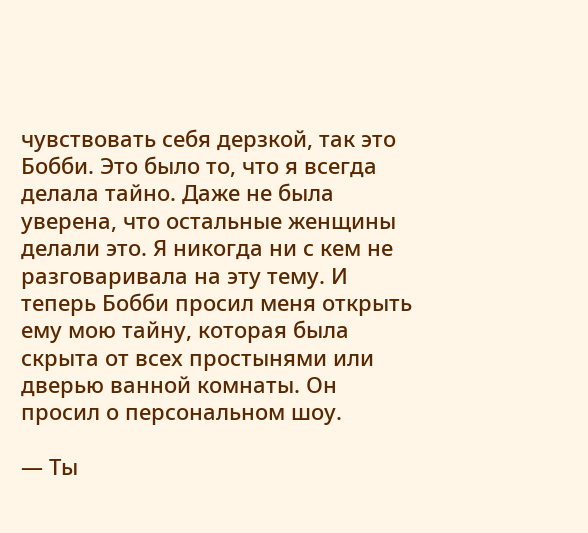чувствовать себя дерзкой, так это Бобби. Это было то, что я всегда делала тайно. Даже не была уверена, что остальные женщины делали это. Я никогда ни с кем не разговаривала на эту тему. И теперь Бобби просил меня открыть ему мою тайну, которая была скрыта от всех простынями или дверью ванной комнаты. Он просил о персональном шоу.

— Ты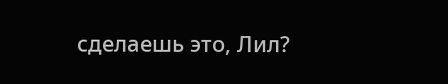сделаешь это, Лил?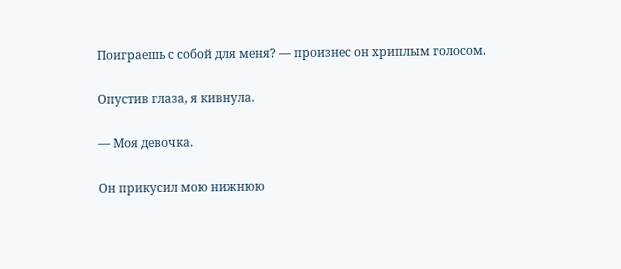Поиграешь с собой для меня? — произнес он хриплым голосом.

Опустив глаза, я кивнула.

— Моя девочка.

Он прикусил мою нижнюю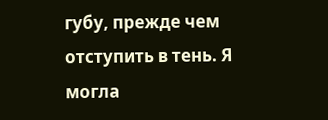губу, прежде чем отступить в тень. Я могла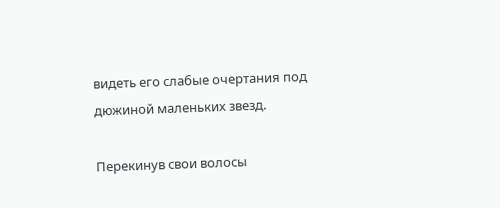видеть его слабые очертания под дюжиной маленьких звезд.

Перекинув свои волосы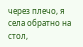через плечо, я села обратно на стол,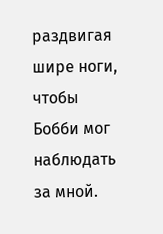раздвигая шире ноги, чтобы Бобби мог наблюдать за мной.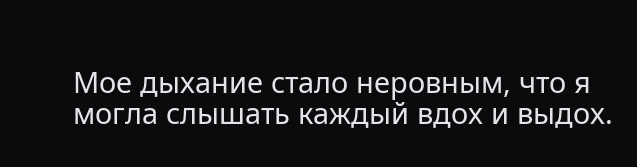Мое дыхание стало неровным, что я могла слышать каждый вдох и выдох.